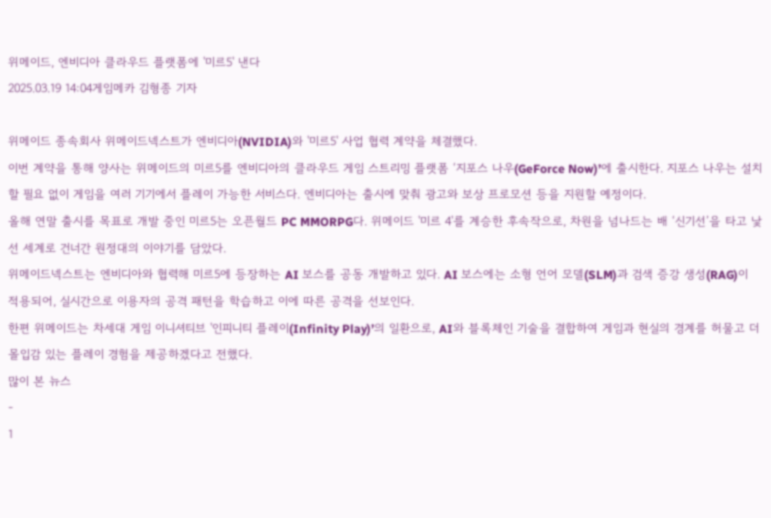위메이드, 엔비디아 클라우드 플랫폼에 '미르5' 낸다
2025.03.19 14:04게임메카 김형종 기자

위메이드 종속회사 위메이드넥스트가 엔비디아(NVIDIA)와 '미르5' 사업 협력 계약을 체결했다.
이번 계약을 통해 양사는 위메이드의 미르5를 엔비디아의 클라우드 게임 스트리밍 플랫폼 ‘지포스 나우(GeForce Now)’에 출시한다. 지포스 나우는 설치할 필요 없이 게임을 여러 기기에서 플레이 가능한 서비스다. 엔비디아는 출시에 맞춰 광고와 보상 프로모션 등을 지원할 예정이다.
올해 연말 출시를 목표로 개발 중인 미르5는 오픈월드 PC MMORPG다. 위메이드 '미르 4'를 계승한 후속작으로, 차원을 넘나드는 배 ‘신기선’을 타고 낯선 세계로 건너간 원정대의 이야기를 담았다.
위메이드넥스트는 엔비디아와 협력해 미르5에 등장하는 AI 보스를 공동 개발하고 있다. AI 보스에는 소형 언어 모델(SLM)과 검색 증강 생성(RAG)이 적용되어, 실시간으로 이용자의 공격 패턴을 학습하고 이에 따른 공격을 선보인다.
한편 위메이드는 차세대 게임 이니셔티브 '인피니티 플레이(Infinity Play)’의 일환으로, AI와 블록체인 기술을 결합하여 게임과 현실의 경계를 허물고 더 몰입감 있는 플레이 경험을 제공하겠다고 전했다.
많이 본 뉴스
-
1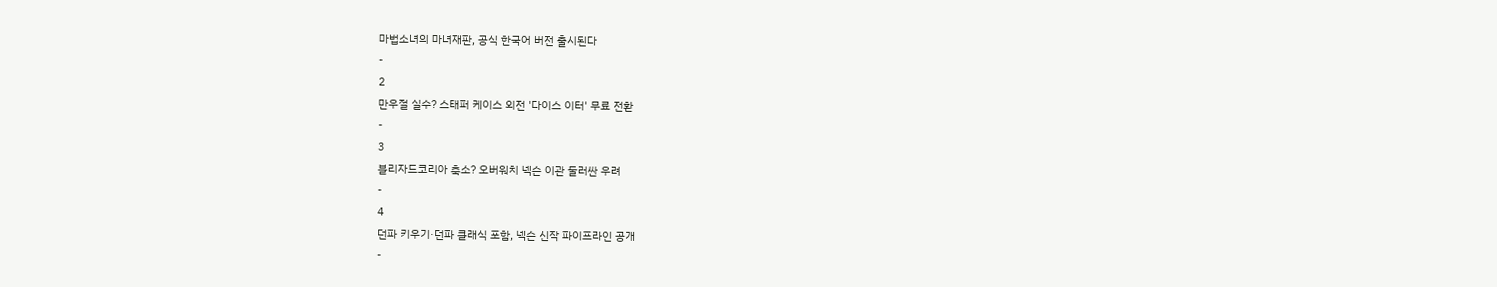마법소녀의 마녀재판, 공식 한국어 버전 출시된다
-
2
만우절 실수? 스태퍼 케이스 외전 '다이스 이터' 무료 전환
-
3
블리자드코리아 축소? 오버워치 넥슨 이관 둘러싼 우려
-
4
던파 키우기·던파 클래식 포함, 넥슨 신작 파이프라인 공개
-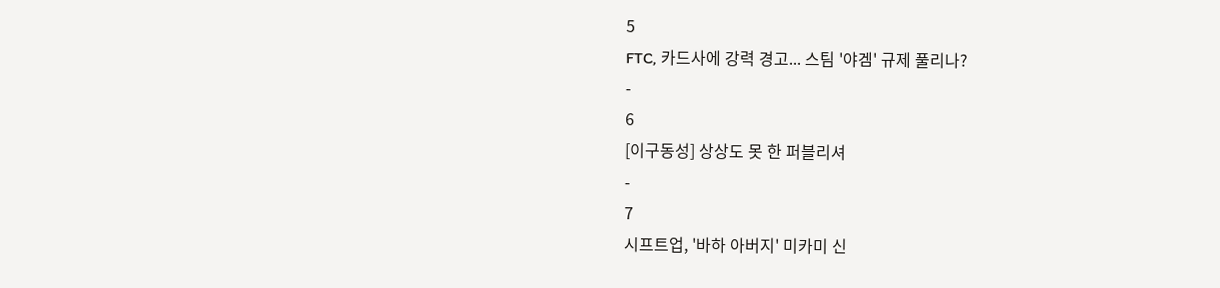5
FTC, 카드사에 강력 경고... 스팀 '야겜' 규제 풀리나?
-
6
[이구동성] 상상도 못 한 퍼블리셔
-
7
시프트업, '바하 아버지' 미카미 신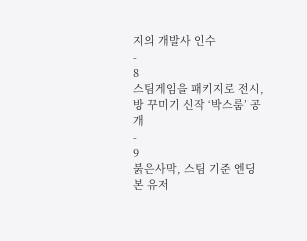지의 개발사 인수
-
8
스팀게임을 패키지로 전시, 방 꾸미기 신작 ‘박스룸’ 공개
-
9
붉은사막, 스팀 기준 엔딩 본 유저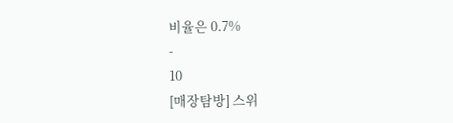비율은 0.7%
-
10
[매장탐방] 스위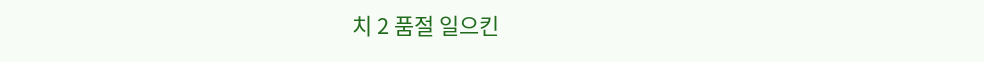치 2 품절 일으킨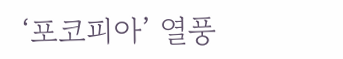‘포코피아’ 열풍